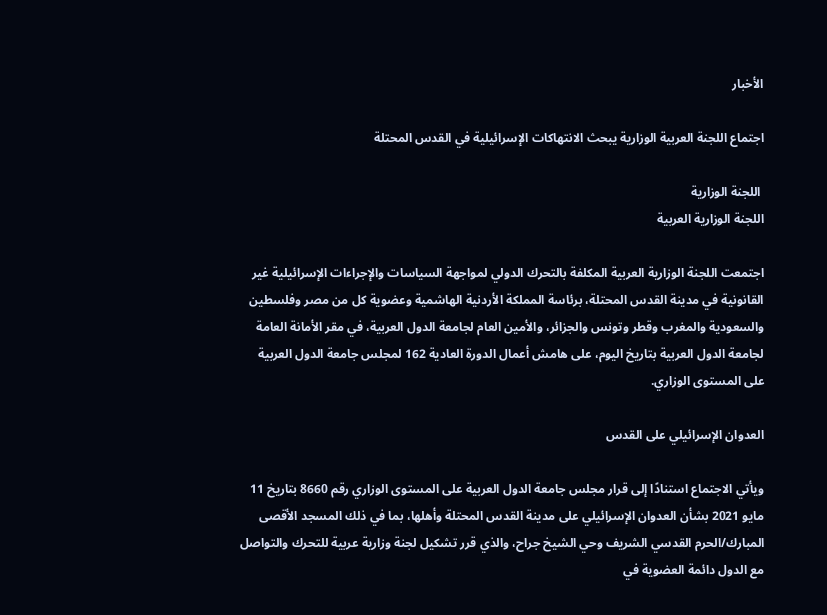الأخبار

اجتماع اللجنة العربية الوزارية يبحث الانتهاكات الإسرائيلية في القدس المحتلة

 اللجنة الوزارية
اللجنة الوزارية العربية

اجتمعت اللجنة الوزارية العربية المكلفة بالتحرك الدولي لمواجهة السياسات والإجراءات الإسرائيلية غير القانونية في مدينة القدس المحتلة، برئاسة المملكة الأردنية الهاشمية وعضوية كل من مصر وفلسطين والسعودية والمغرب وقطر وتونس والجزائر، والأمين العام لجامعة الدول العربية، في مقر الأمانة العامة لجامعة الدول العربية بتاريخ اليوم، على هامش أعمال الدورة العادية 162 لمجلس جامعة الدول العربية على المستوى الوزاري.

العدوان الإسرائيلي على القدس

ويأتي الاجتماع استنادًا إلى قرار مجلس جامعة الدول العربية على المستوى الوزاري رقم 8660 بتاريخ 11 مايو 2021 بشأن العدوان الإسرائيلي على مدينة القدس المحتلة وأهلها، بما في ذلك المسجد الأقصى المبارك/الحرم القدسي الشريف وحي الشيخ جراح، والذي قرر تشكيل لجنة وزارية عربية للتحرك والتواصل مع الدول دائمة العضوية في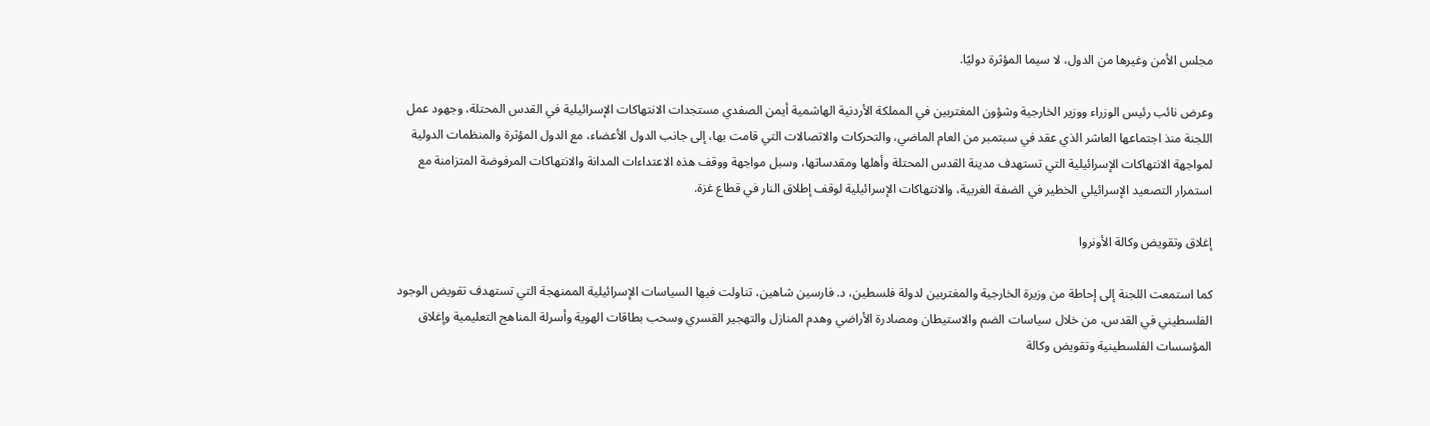مجلس الأمن وغيرها من الدول، لا سيما المؤثرة دوليًا.

وعرض نائب رئيس الوزراء ووزير الخارجية وشؤون المغتربين في المملكة الأردنية الهاشمية أيمن الصفدي مستجدات الانتهاكات الإسرائيلية في القدس المحتلة، وجهود عمل اللجنة منذ اجتماعها العاشر الذي عقد في سبتمبر من العام الماضي، والتحركات والاتصالات التي قامت بها، إلى جانب الدول الأعضاء، مع الدول المؤثرة والمنظمات الدولية لمواجهة الانتهاكات الإسرائيلية التي تستهدف مدينة القدس المحتلة وأهلها ومقدساتها، وسبل مواجهة ووقف هذه الاعتداءات المدانة والانتهاكات المرفوضة المتزامنة مع استمرار التصعيد الإسرائيلي الخطير في الضفة الغربية، والانتهاكات الإسرائيلية لوقف إطلاق النار في قطاع غزة.

إغلاق وتقويض وكالة الأونروا

كما استمعت اللجنة إلى إحاطة من وزيرة الخارجية والمغتربين لدولة فلسطين، د. فارسين شاهين، تناولت فيها السياسات الإسرائيلية الممنهجة التي تستهدف تقويض الوجود الفلسطيني في القدس، من خلال سياسات الضم والاستيطان ومصادرة الأراضي وهدم المنازل والتهجير القسري وسحب بطاقات الهوية وأسرلة المناهج التعليمية وإغلاق المؤسسات الفلسطينية وتقويض وكالة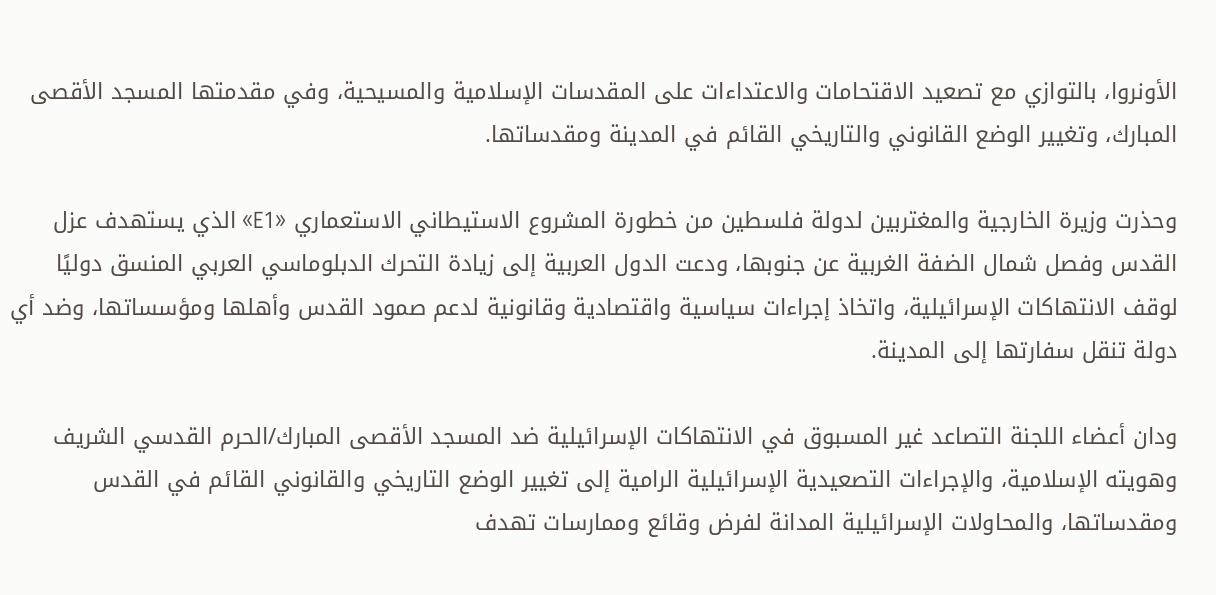الأونروا، بالتوازي مع تصعيد الاقتحامات والاعتداءات على المقدسات الإسلامية والمسيحية، وفي مقدمتها المسجد الأقصى المبارك، وتغيير الوضع القانوني والتاريخي القائم في المدينة ومقدساتها.

وحذرت وزيرة الخارجية والمغتربين لدولة فلسطين من خطورة المشروع الاستيطاني الاستعماري «E1» الذي يستهدف عزل القدس وفصل شمال الضفة الغربية عن جنوبها، ودعت الدول العربية إلى زيادة التحرك الدبلوماسي العربي المنسق دوليًا لوقف الانتهاكات الإسرائيلية، واتخاذ إجراءات سياسية واقتصادية وقانونية لدعم صمود القدس وأهلها ومؤسساتها، وضد أي دولة تنقل سفارتها إلى المدينة.

ودان أعضاء اللجنة التصاعد غير المسبوق في الانتهاكات الإسرائيلية ضد المسجد الأقصى المبارك/الحرم القدسي الشريف وهويته الإسلامية، والإجراءات التصعيدية الإسرائيلية الرامية إلى تغيير الوضع التاريخي والقانوني القائم في القدس ومقدساتها، والمحاولات الإسرائيلية المدانة لفرض وقائع وممارسات تهدف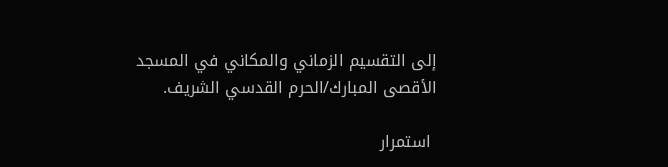إلى التقسيم الزماني والمكاني في المسجد الأقصى المبارك/الحرم القدسي الشريف.

 استمرار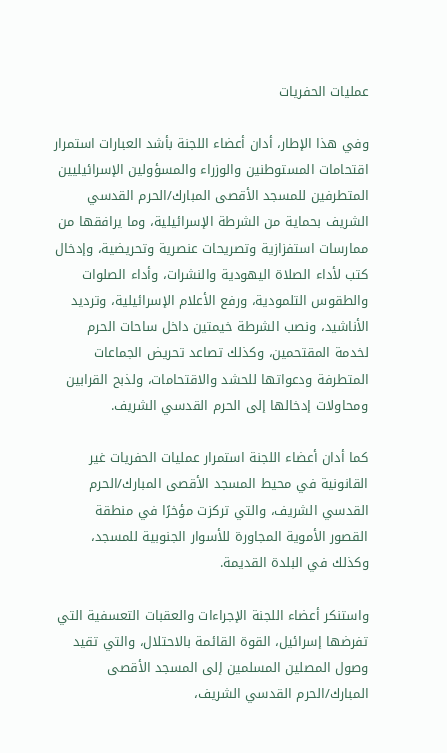عمليات الحفريات

وفي هذا الإطار، أدان أعضاء اللجنة بأشد العبارات استمرار اقتحامات المستوطنين والوزراء والمسؤولين الإسرائيليين المتطرفين للمسجد الأقصى المبارك/الحرم القدسي الشريف بحماية من الشرطة الإسرائيلية، وما يرافقها من ممارسات استفزازية وتصريحات عنصرية وتحريضية، وإدخال كتب لأداء الصلاة اليهودية والنشرات، وأداء الصلوات والطقوس التلمودية، ورفع الأعلام الإسرائيلية، وترديد الأناشيد، ونصب الشرطة خيمتين داخل ساحات الحرم لخدمة المقتحمين، وكذلك تصاعد تحريض الجماعات المتطرفة ودعواتها للحشد والاقتحامات، ولذبح القرابين ومحاولات إدخالها إلى الحرم القدسي الشريف.

كما أدان أعضاء اللجنة استمرار عمليات الحفريات غير القانونية في محيط المسجد الأقصى المبارك/الحرم القدسي الشريف، والتي تركزت مؤخرًا في منطقة القصور الأموية المجاورة للأسوار الجنوبية للمسجد، وكذلك في البلدة القديمة.

واستنكر أعضاء اللجنة الإجراءات والعقبات التعسفية التي تفرضها إسرائيل، القوة القائمة بالاحتلال، والتي تقيد وصول المصلين المسلمين إلى المسجد الأقصى المبارك/الحرم القدسي الشريف،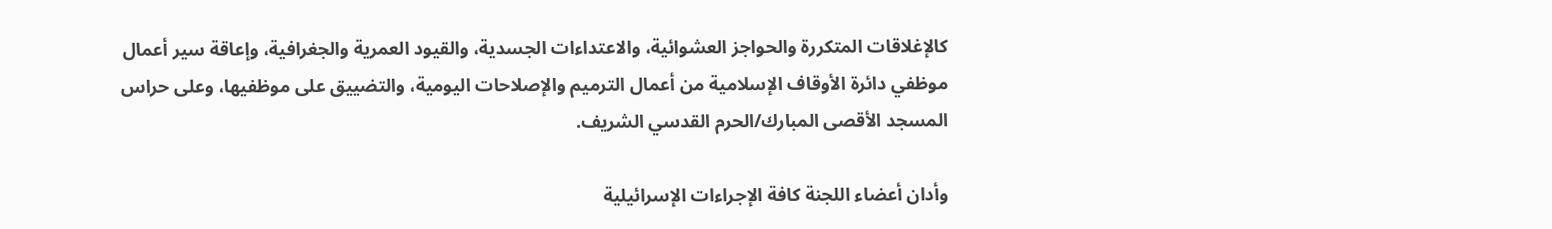كالإغلاقات المتكررة والحواجز العشوائية، والاعتداءات الجسدية، والقيود العمرية والجغرافية، وإعاقة سير أعمال موظفي دائرة الأوقاف الإسلامية من أعمال الترميم والإصلاحات اليومية، والتضييق على موظفيها، وعلى حراس المسجد الأقصى المبارك/الحرم القدسي الشريف.

وأدان أعضاء اللجنة كافة الإجراءات الإسرائيلية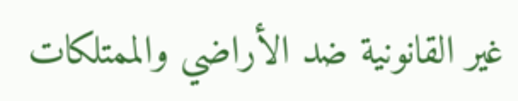غير القانونية ضد الأراضي والممتلكات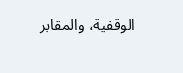الوقفية، والمقابر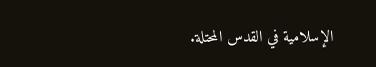الإسلامية في القدس المحتلة.